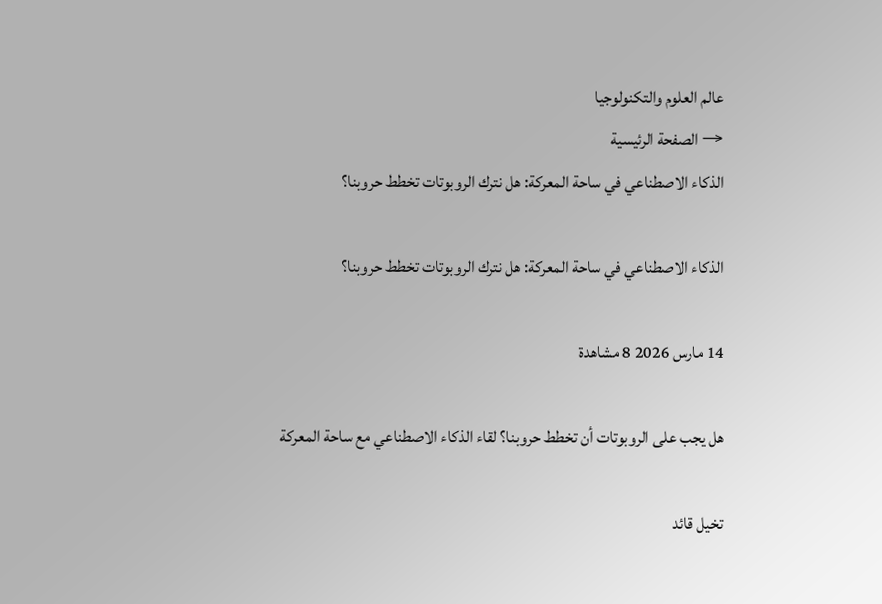عالم العلوم والتكنولوجيا
→ الصفحة الرئيسية
الذكاء الاصطناعي في ساحة المعركة: هل نترك الروبوتات تخطط حروبنا؟

الذكاء الاصطناعي في ساحة المعركة: هل نترك الروبوتات تخطط حروبنا؟

14 مارس 2026 8 مشاهدة

هل يجب على الروبوتات أن تخطط حروبنا؟ لقاء الذكاء الاصطناعي مع ساحة المعركة

تخيل قائد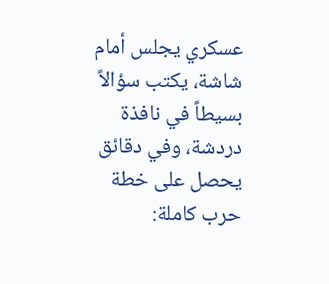عسكري يجلس أمام شاشة، يكتب سؤالاً بسيطاً في نافذة دردشة، وفي دقائق يحصل على خطة حرب كاملة: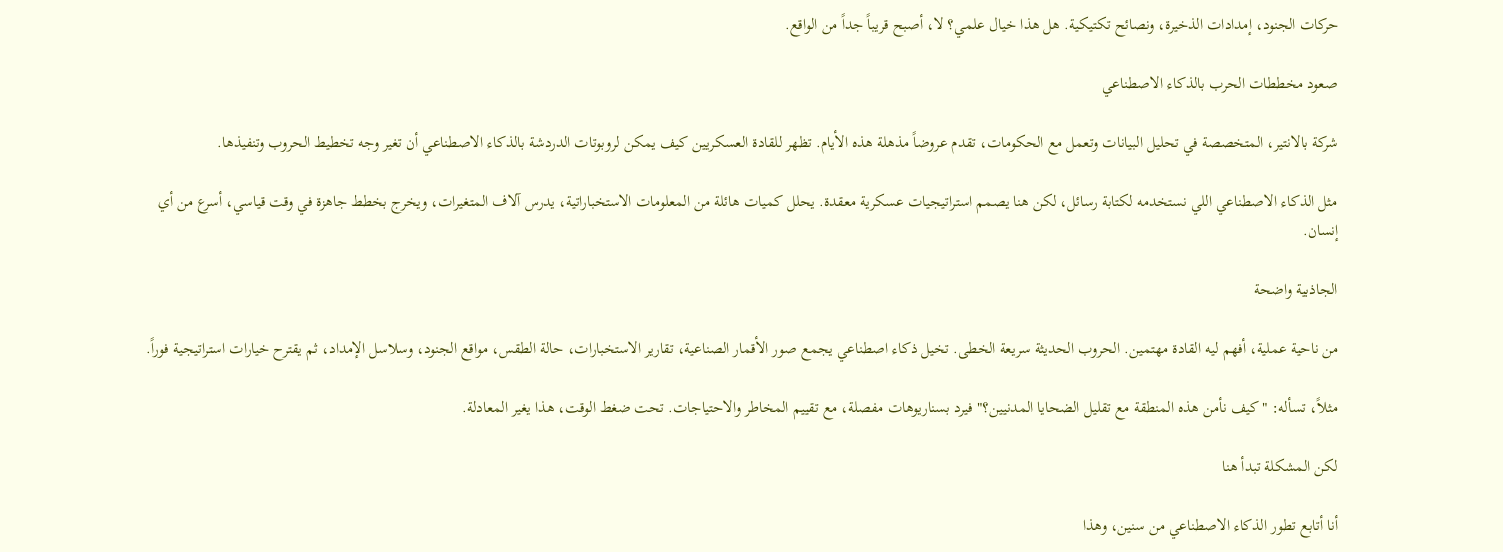حركات الجنود، إمدادات الذخيرة، ونصائح تكتيكية. هل هذا خيال علمي؟ لا، أصبح قريباً جداً من الواقع.

صعود مخططات الحرب بالذكاء الاصطناعي

شركة بالانتير، المتخصصة في تحليل البيانات وتعمل مع الحكومات، تقدم عروضاً مذهلة هذه الأيام. تظهر للقادة العسكريين كيف يمكن لروبوتات الدردشة بالذكاء الاصطناعي أن تغير وجه تخطيط الحروب وتنفيذها.

مثل الذكاء الاصطناعي اللي نستخدمه لكتابة رسائل، لكن هنا يصمم استراتيجيات عسكرية معقدة. يحلل كميات هائلة من المعلومات الاستخباراتية، يدرس آلاف المتغيرات، ويخرج بخطط جاهزة في وقت قياسي، أسرع من أي إنسان.

الجاذبية واضحة

من ناحية عملية، أفهم ليه القادة مهتمين. الحروب الحديثة سريعة الخطى. تخيل ذكاء اصطناعي يجمع صور الأقمار الصناعية، تقارير الاستخبارات، حالة الطقس، مواقع الجنود، وسلاسل الإمداد، ثم يقترح خيارات استراتيجية فوراً.

مثلاً، تسأله: "كيف نأمن هذه المنطقة مع تقليل الضحايا المدنيين؟" فيرد بسناريوهات مفصلة، مع تقييم المخاطر والاحتياجات. تحت ضغط الوقت، هذا يغير المعادلة.

لكن المشكلة تبدأ هنا

أنا أتابع تطور الذكاء الاصطناعي من سنين، وهذا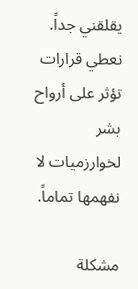يقلقني جداً. نعطي قرارات تؤثر على أرواح بشر لخوارزميات لا نفهمها تماماً.

مشكلة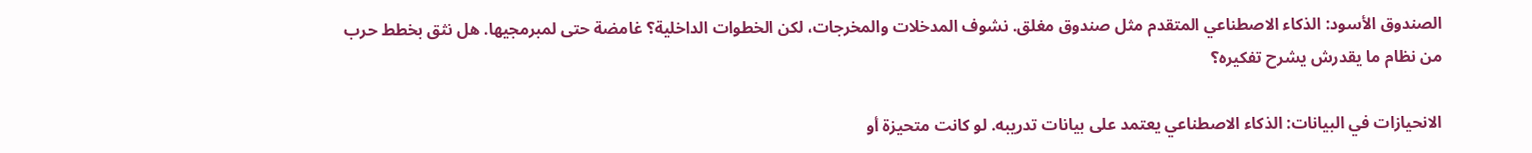الصندوق الأسود: الذكاء الاصطناعي المتقدم مثل صندوق مغلق. نشوف المدخلات والمخرجات، لكن الخطوات الداخلية؟ غامضة حتى لمبرمجيها. هل نثق بخطط حرب من نظام ما يقدرش يشرح تفكيره؟

الانحيازات في البيانات: الذكاء الاصطناعي يعتمد على بيانات تدريبه. لو كانت متحيزة أو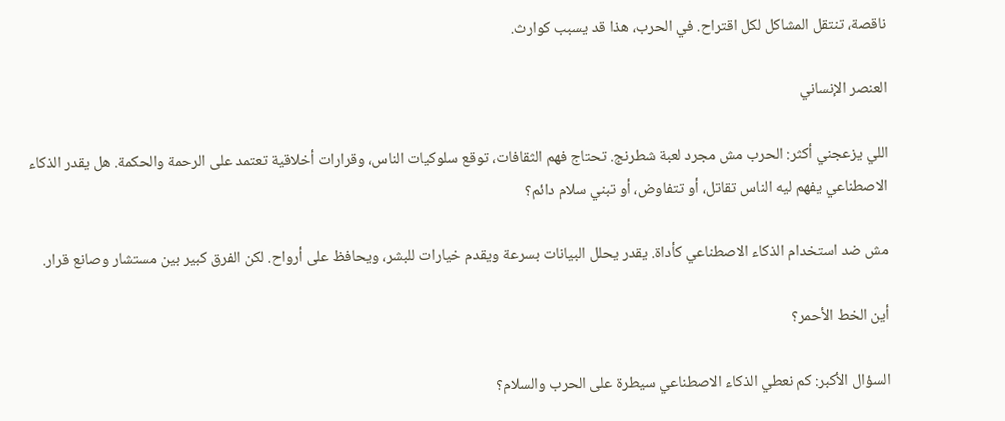ناقصة، تنتقل المشاكل لكل اقتراح. في الحرب، هذا قد يسبب كوارث.

العنصر الإنساني

اللي يزعجني أكثر: الحرب مش مجرد لعبة شطرنج. تحتاج فهم الثقافات، توقع سلوكيات الناس، وقرارات أخلاقية تعتمد على الرحمة والحكمة. هل يقدر الذكاء الاصطناعي يفهم ليه الناس تقاتل، أو تتفاوض، أو تبني سلام دائم؟

مش ضد استخدام الذكاء الاصطناعي كأداة. يقدر يحلل البيانات بسرعة ويقدم خيارات للبشر، ويحافظ على أرواح. لكن الفرق كبير بين مستشار وصانع قرار.

أين الخط الأحمر؟

السؤال الأكبر: كم نعطي الذكاء الاصطناعي سيطرة على الحرب والسلام؟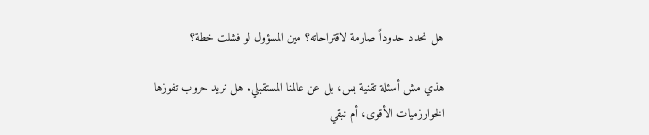هل نحدد حدوداً صارمة لاقتراحاته؟ مين المسؤول لو فشلت خطة؟

هذي مش أسئلة تقنية بس، بل عن عالمنا المستقبلي. هل نريد حروب تفوزها الخوارزميات الأقوى، أم نبقي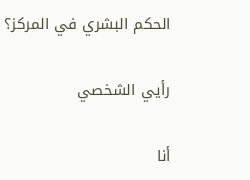الحكم البشري في المركز؟

رأيي الشخصي

أنا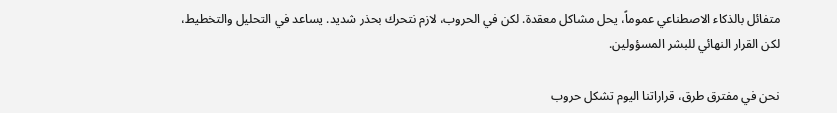متفائل بالذكاء الاصطناعي عموماً، يحل مشاكل معقدة. لكن في الحروب، لازم نتحرك بحذر شديد. يساعد في التحليل والتخطيط، لكن القرار النهائي للبشر المسؤولين.

نحن في مفترق طرق، قراراتنا اليوم تشكل حروب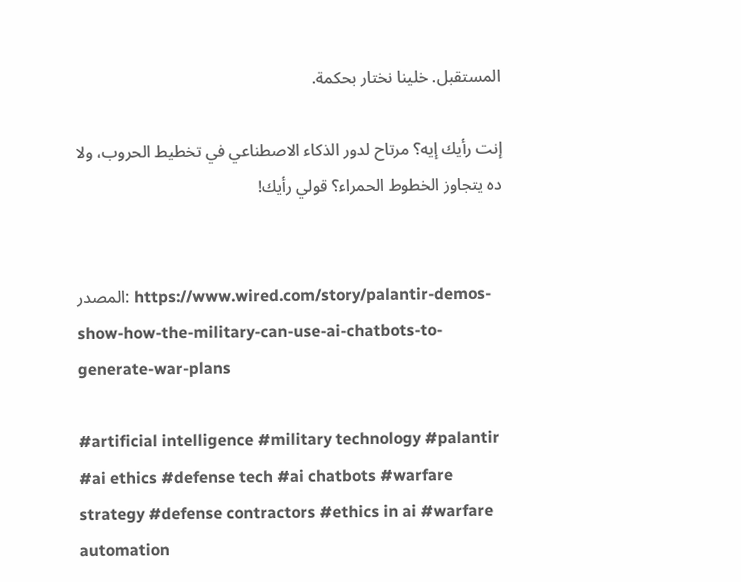المستقبل. خلينا نختار بحكمة.

إنت رأيك إيه؟ مرتاح لدور الذكاء الاصطناعي في تخطيط الحروب، ولا ده يتجاوز الخطوط الحمراء؟ قولي رأيك!


المصدر: https://www.wired.com/story/palantir-demos-show-how-the-military-can-use-ai-chatbots-to-generate-war-plans

#artificial intelligence #military technology #palantir #ai ethics #defense tech #ai chatbots #warfare strategy #defense contractors #ethics in ai #warfare automation